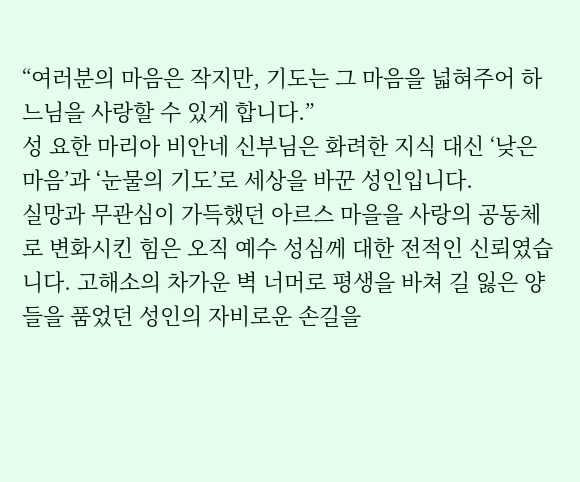“여러분의 마음은 작지만, 기도는 그 마음을 넓혀주어 하느님을 사랑할 수 있게 합니다.”
성 요한 마리아 비안네 신부님은 화려한 지식 대신 ‘낮은 마음’과 ‘눈물의 기도’로 세상을 바꾼 성인입니다.
실망과 무관심이 가득했던 아르스 마을을 사랑의 공동체로 변화시킨 힘은 오직 예수 성심께 대한 전적인 신뢰였습니다. 고해소의 차가운 벽 너머로 평생을 바쳐 길 잃은 양들을 품었던 성인의 자비로운 손길을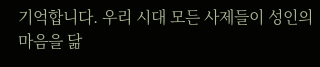기억합니다. 우리 시대 모든 사제들이 성인의 마음을 닮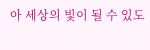아 세상의 빛이 될 수 있도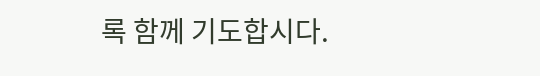록 함께 기도합시다.